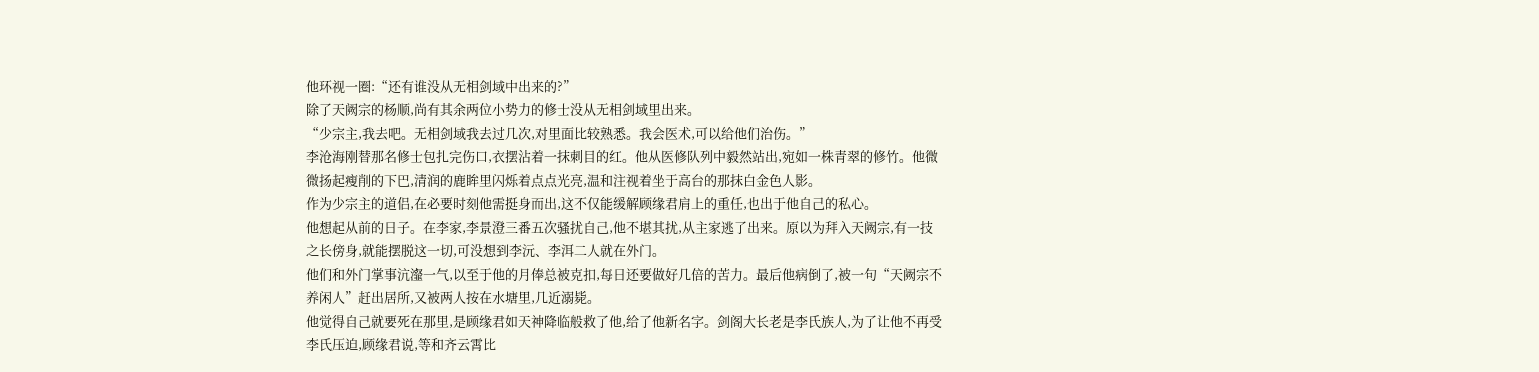他环视一圈:“还有谁没从无相剑域中出来的?”
除了天阙宗的杨顺,尚有其余两位小势力的修士没从无相剑域里出来。
“少宗主,我去吧。无相剑域我去过几次,对里面比较熟悉。我会医术,可以给他们治伤。”
李沧海刚替那名修士包扎完伤口,衣摆沾着一抹刺目的红。他从医修队列中毅然站出,宛如一株青翠的修竹。他微微扬起瘦削的下巴,清润的鹿眸里闪烁着点点光亮,温和注视着坐于高台的那抹白金色人影。
作为少宗主的道侣,在必要时刻他需挺身而出,这不仅能缓解顾缘君肩上的重任,也出于他自己的私心。
他想起从前的日子。在李家,李景澄三番五次骚扰自己,他不堪其扰,从主家逃了出来。原以为拜入天阙宗,有一技之长傍身,就能摆脱这一切,可没想到李沅、李洱二人就在外门。
他们和外门掌事沆瀣一气,以至于他的月俸总被克扣,每日还要做好几倍的苦力。最后他病倒了,被一句“天阙宗不养闲人”赶出居所,又被两人按在水塘里,几近溺毙。
他觉得自己就要死在那里,是顾缘君如天神降临般救了他,给了他新名字。剑阁大长老是李氏族人,为了让他不再受李氏压迫,顾缘君说,等和齐云霄比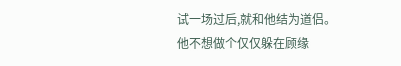试一场过后,就和他结为道侣。
他不想做个仅仅躲在顾缘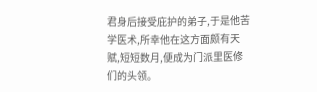君身后接受庇护的弟子,于是他苦学医术,所幸他在这方面颇有天赋,短短数月,便成为门派里医修们的头领。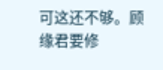可这还不够。顾缘君要修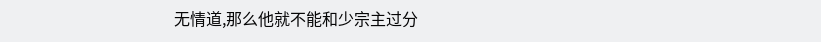无情道,那么他就不能和少宗主过分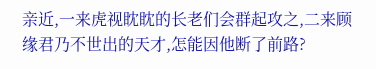亲近,一来虎视眈眈的长老们会群起攻之,二来顾缘君乃不世出的天才,怎能因他断了前路?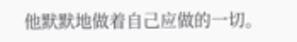他默默地做着自己应做的一切。